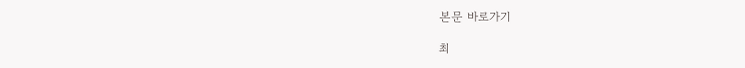본문 바로가기

최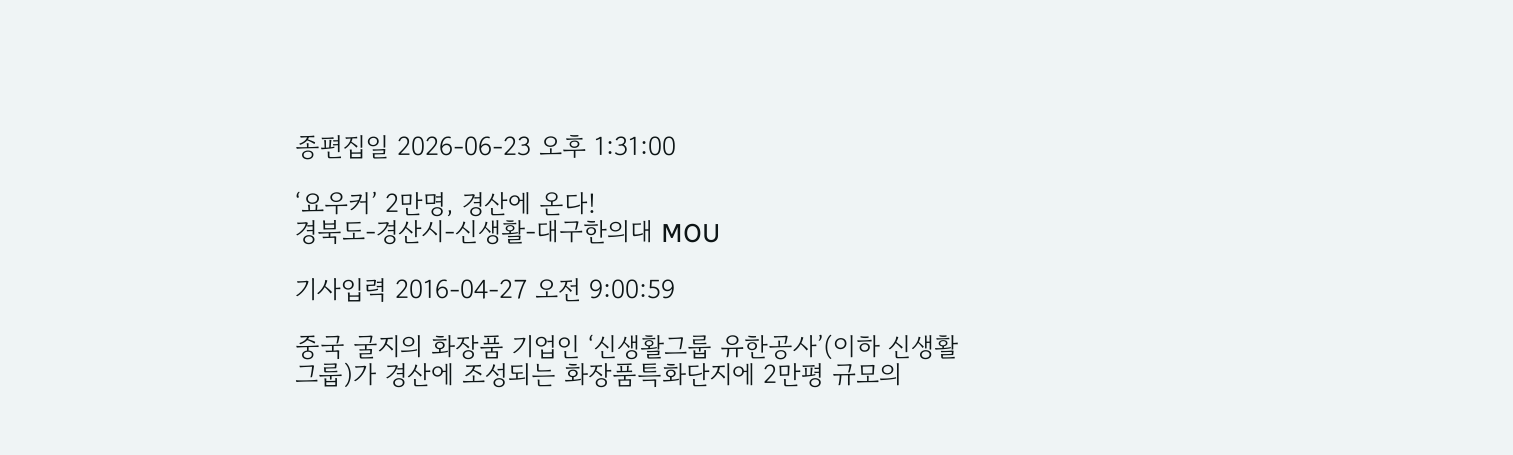종편집일 2026-06-23 오후 1:31:00

‘요우커’ 2만명, 경산에 온다!
경북도-경산시-신생활-대구한의대 MOU

기사입력 2016-04-27 오전 9:00:59

중국 굴지의 화장품 기업인 ‘신생활그룹 유한공사’(이하 신생활그룹)가 경산에 조성되는 화장품특화단지에 2만평 규모의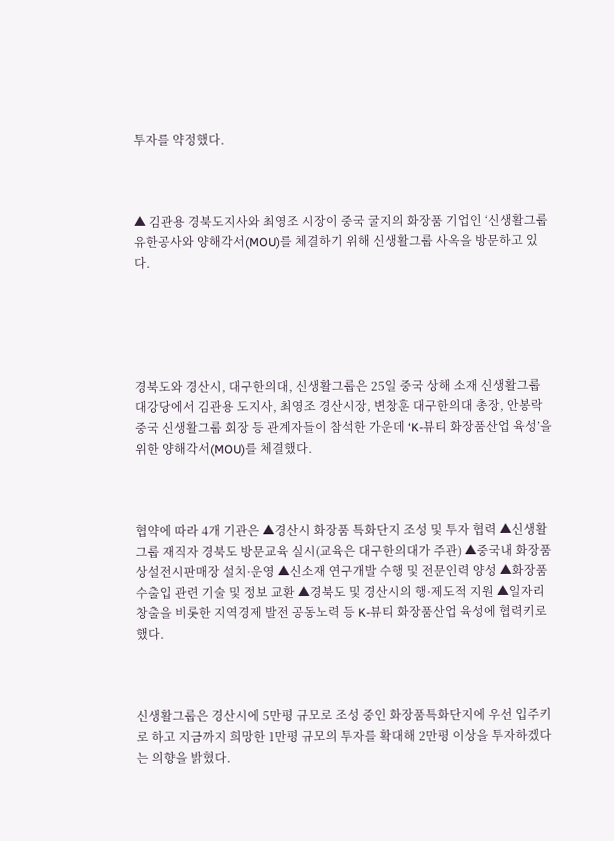투자를 약정했다.



▲ 김관용 경북도지사와 최영조 시장이 중국 굴지의 화장품 기업인 ‘신생활그룹 유한공사와 양해각서(MOU)를 체결하기 위해 신생활그룹 사옥을 방문하고 있다.





경북도와 경산시, 대구한의대, 신생활그룹은 25일 중국 상해 소재 신생활그룹 대강당에서 김관용 도지사, 최영조 경산시장, 변창훈 대구한의대 총장, 안봉락 중국 신생활그룹 회장 등 관계자들이 참석한 가운데 ‘K-뷰티 화장품산업 육성’을 위한 양해각서(MOU)를 체결했다.



협약에 따라 4개 기관은 ▲경산시 화장품 특화단지 조성 및 투자 협력 ▲신생활그룹 재직자 경북도 방문교육 실시(교육은 대구한의대가 주관) ▲중국내 화장품 상설전시판매장 설치·운영 ▲신소재 연구개발 수행 및 전문인력 양성 ▲화장품 수출입 관련 기술 및 정보 교환 ▲경북도 및 경산시의 행·제도적 지원 ▲일자리 창출을 비롯한 지역경제 발전 공동노력 등 K-뷰티 화장품산업 육성에 협력키로 했다.



신생활그룹은 경산시에 5만평 규모로 조성 중인 화장품특화단지에 우선 입주키로 하고 지금까지 희망한 1만평 규모의 투자를 확대해 2만평 이상을 투자하겠다는 의향을 밝혔다.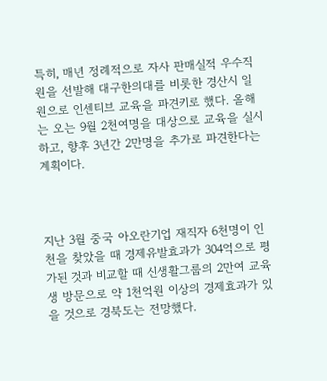특히, 매년 정례적으로 자사 판매실적 우수직원을 선발해 대구한의대를 비롯한 경산시 일원으로 인센티브 교육을 파견키로 했다. 올해는 오는 9월 2천여명을 대상으로 교육을 실시하고, 향후 3년간 2만명을 추가로 파견한다는 계획이다.



지난 3월 중국 아오란기업 재직자 6천명이 인천을 찾았을 때 경제유발효과가 304억으로 평가된 것과 비교할 때 신생활그룹의 2만여 교육생 방문으로 약 1천억원 이상의 경제효과가 있을 것으로 경북도는 전망했다.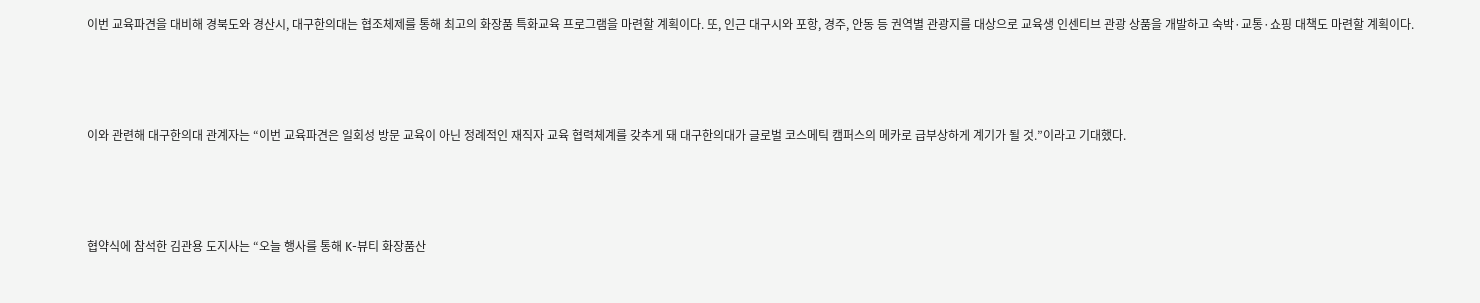이번 교육파견을 대비해 경북도와 경산시, 대구한의대는 협조체제를 통해 최고의 화장품 특화교육 프로그램을 마련할 계획이다. 또, 인근 대구시와 포항, 경주, 안동 등 권역별 관광지를 대상으로 교육생 인센티브 관광 상품을 개발하고 숙박·교통·쇼핑 대책도 마련할 계획이다.



이와 관련해 대구한의대 관계자는 “이번 교육파견은 일회성 방문 교육이 아닌 정례적인 재직자 교육 협력체계를 갖추게 돼 대구한의대가 글로벌 코스메틱 캠퍼스의 메카로 급부상하게 계기가 될 것.”이라고 기대했다.



협약식에 참석한 김관용 도지사는 “오늘 행사를 통해 K-뷰티 화장품산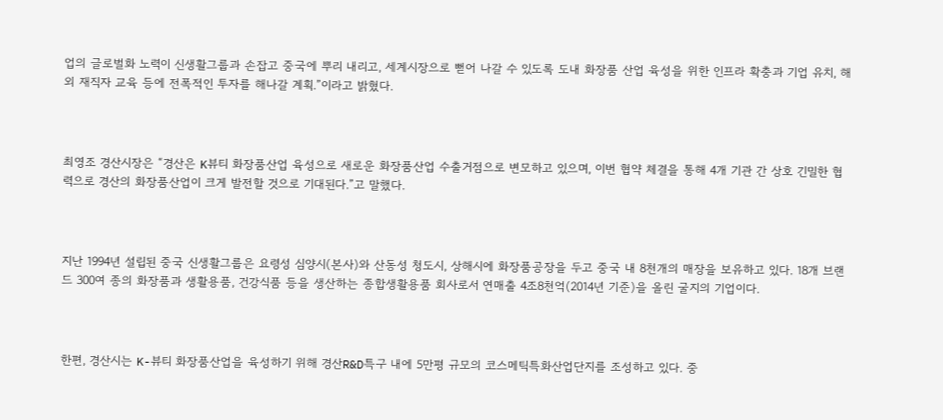업의 글로벌화 노력이 신생활그룹과 손잡고 중국에 뿌리 내리고, 세계시장으로 뻗어 나갈 수 있도록 도내 화장품 산업 육성을 위한 인프라 확충과 기업 유치, 해외 재직자 교육 등에 전폭적인 투자를 해나갈 계획.”이라고 밝혔다.



최영조 경산시장은 “경산은 K뷰티 화장품산업 육성으로 새로운 화장품산업 수출거점으로 변모하고 있으며, 이번 협약 체결을 통해 4개 기관 간 상호 긴밀한 협력으로 경산의 화장품산업이 크게 발전할 것으로 기대된다.”고 말했다.



지난 1994년 설립된 중국 신생활그룹은 요령성 심양시(본사)와 산동성 청도시, 상해시에 화장품공장을 두고 중국 내 8천개의 매장을 보유하고 있다. 18개 브랜드 300여 종의 화장품과 생활용품, 건강식품 등을 생산하는 종합생활용품 회사로서 연매출 4조8천억(2014년 기준)을 올린 굴지의 기업이다.



한편, 경산시는 K-뷰티 화장품산업을 육성하기 위해 경산R&D특구 내에 5만평 규모의 코스메틱특화산업단지를 조성하고 있다. 중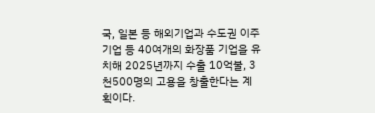국, 일본 등 해외기업과 수도권 이주기업 등 40여개의 화장품 기업을 유치해 2025년까지 수출 10억불, 3천500명의 고용을 창출한다는 계획이다.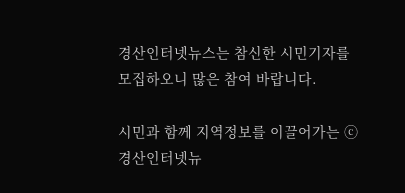경산인터넷뉴스는 참신한 시민기자를 모집하오니 많은 참여 바랍니다.

시민과 함께 지역정보를 이끌어가는 ⓒ경산인터넷뉴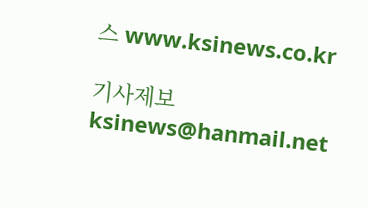스 www.ksinews.co.kr

기사제보 ksinews@hanmail.net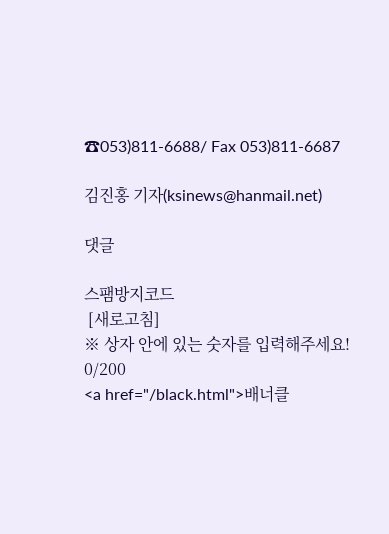☎053)811-6688/ Fax 053)811-6687

김진홍 기자(ksinews@hanmail.net)

댓글

스팸방지코드
 [새로고침]
※ 상자 안에 있는 숫자를 입력해주세요!
0/200
<a href="/black.html">배너클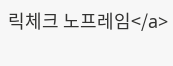릭체크 노프레임</a>